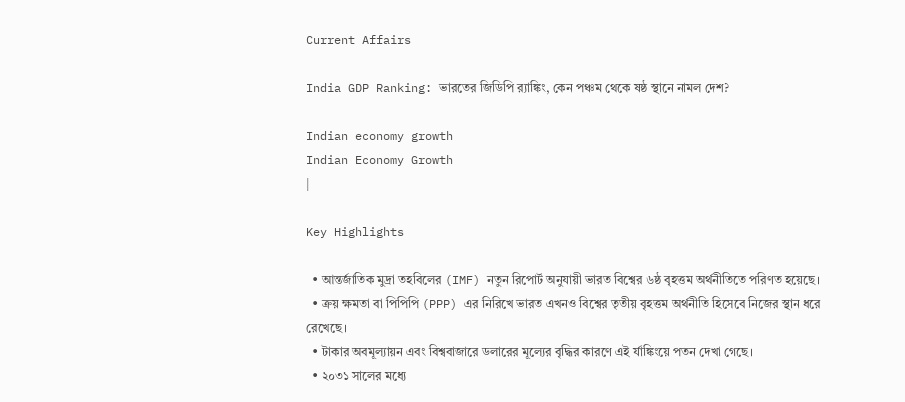Current Affairs

India GDP Ranking: ভারতের জিডিপি র‍্যাঙ্কিং, কেন পঞ্চম থেকে ষষ্ঠ স্থানে নামল দেশ?

Indian economy growth
Indian Economy Growth
|

Key Highlights

  • আন্তর্জাতিক মুদ্রা তহবিলের (IMF) নতুন রিপোর্ট অনুযায়ী ভারত বিশ্বের ৬ষ্ঠ বৃহত্তম অর্থনীতিতে পরিণত হয়েছে।
  • ক্রয় ক্ষমতা বা পিপিপি (PPP) এর নিরিখে ভারত এখনও বিশ্বের তৃতীয় বৃহত্তম অর্থনীতি হিসেবে নিজের স্থান ধরে রেখেছে।
  • টাকার অবমূল্যায়ন এবং বিশ্ববাজারে ডলারের মূল্যের বৃদ্ধির কারণে এই র্যাঙ্কিংয়ে পতন দেখা গেছে।
  • ২০৩১ সালের মধ্যে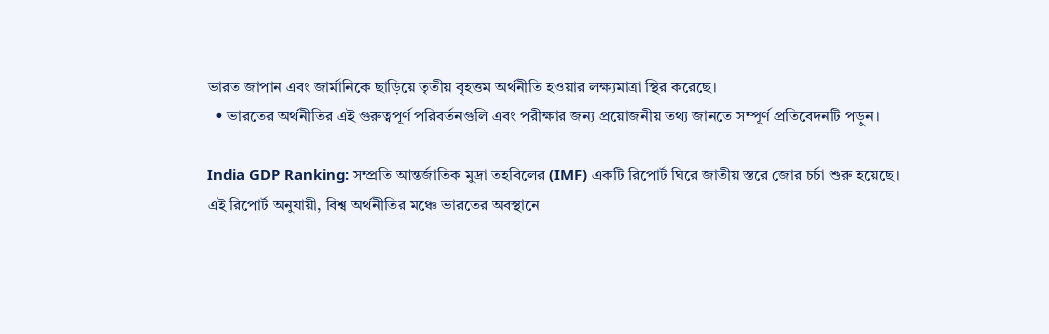ভারত জাপান এবং জার্মানিকে ছাড়িয়ে তৃতীয় বৃহত্তম অর্থনীতি হওয়ার লক্ষ্যমাত্রা স্থির করেছে।
  • ভারতের অর্থনীতির এই গুরুত্বপূর্ণ পরিবর্তনগুলি এবং পরীক্ষার জন্য প্রয়োজনীয় তথ্য জানতে সম্পূর্ণ প্রতিবেদনটি পড়ুন।

India GDP Ranking: সম্প্রতি আন্তর্জাতিক মুদ্রা তহবিলের (IMF) একটি রিপোর্ট ঘিরে জাতীয় স্তরে জোর চর্চা শুরু হয়েছে। এই রিপোর্ট অনুযায়ী, বিশ্ব অর্থনীতির মঞ্চে ভারতের অবস্থানে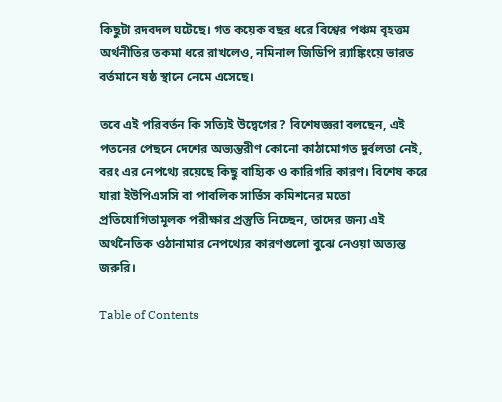কিছুটা রদবদল ঘটেছে। গত কয়েক বছর ধরে বিশ্বের পঞ্চম বৃহত্তম অর্থনীতির তকমা ধরে রাখলেও, নমিনাল জিডিপি র‍্যাঙ্কিংয়ে ভারত বর্তমানে ষষ্ঠ স্থানে নেমে এসেছে।

তবে এই পরিবর্তন কি সত্যিই উদ্বেগের? বিশেষজ্ঞরা বলছেন, এই পতনের পেছনে দেশের অভ্যন্তরীণ কোনো কাঠামোগত দুর্বলতা নেই, বরং এর নেপথ্যে রয়েছে কিছু বাহ্যিক ও কারিগরি কারণ। বিশেষ করে যারা ইউপিএসসি বা পাবলিক সার্ভিস কমিশনের মতো প্রতিযোগিতামূলক পরীক্ষার প্রস্তুতি নিচ্ছেন, তাদের জন্য এই অর্থনৈতিক ওঠানামার নেপথ্যের কারণগুলো বুঝে নেওয়া অত্যন্ত জরুরি।

Table of Contents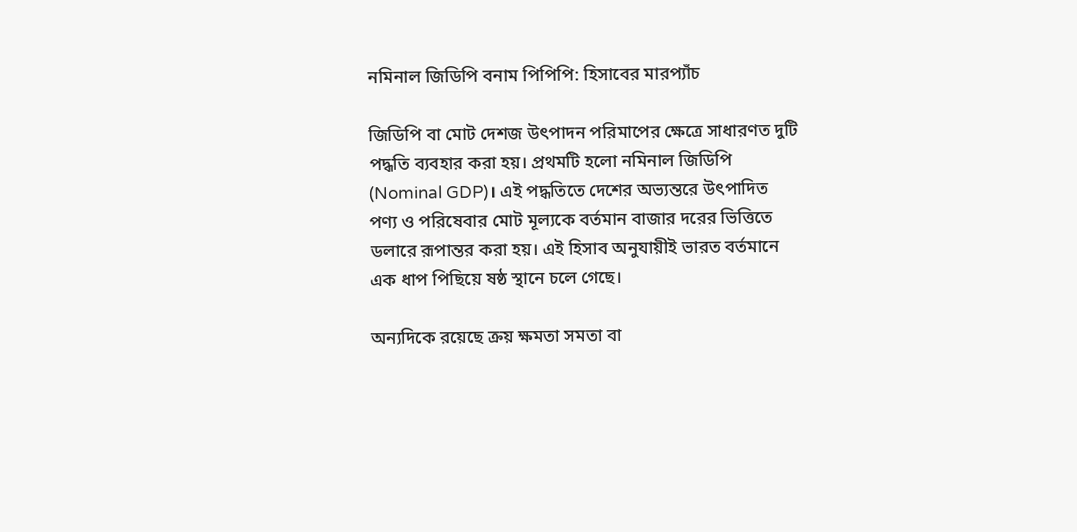নমিনাল জিডিপি বনাম পিপিপি: হিসাবের মারপ্যাঁচ

জিডিপি বা মোট দেশজ উৎপাদন পরিমাপের ক্ষেত্রে সাধারণত দুটি পদ্ধতি ব্যবহার করা হয়। প্রথমটি হলো নমিনাল জিডিপি (Nominal GDP)। এই পদ্ধতিতে দেশের অভ্যন্তরে উৎপাদিত পণ্য ও পরিষেবার মোট মূল্যকে বর্তমান বাজার দরের ভিত্তিতে ডলারে রূপান্তর করা হয়। এই হিসাব অনুযায়ীই ভারত বর্তমানে এক ধাপ পিছিয়ে ষষ্ঠ স্থানে চলে গেছে।

অন্যদিকে রয়েছে ক্রয় ক্ষমতা সমতা বা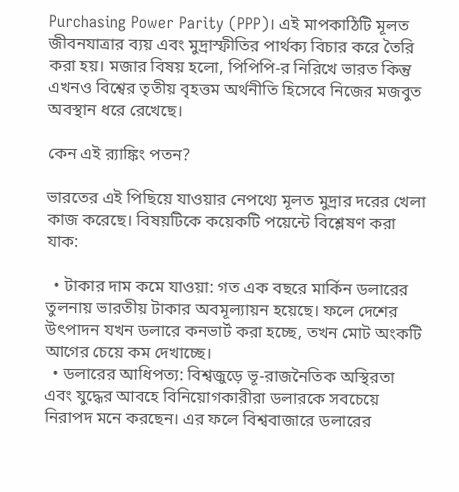Purchasing Power Parity (PPP)। এই মাপকাঠিটি মূলত জীবনযাত্রার ব্যয় এবং মুদ্রাস্ফীতির পার্থক্য বিচার করে তৈরি করা হয়। মজার বিষয় হলো, পিপিপি-র নিরিখে ভারত কিন্তু এখনও বিশ্বের তৃতীয় বৃহত্তম অর্থনীতি হিসেবে নিজের মজবুত অবস্থান ধরে রেখেছে।

কেন এই র‍্যাঙ্কিং পতন?

ভারতের এই পিছিয়ে যাওয়ার নেপথ্যে মূলত মুদ্রার দরের খেলা কাজ করেছে। বিষয়টিকে কয়েকটি পয়েন্টে বিশ্লেষণ করা যাক:

  • টাকার দাম কমে যাওয়া: গত এক বছরে মার্কিন ডলারের তুলনায় ভারতীয় টাকার অবমূল্যায়ন হয়েছে। ফলে দেশের উৎপাদন যখন ডলারে কনভার্ট করা হচ্ছে, তখন মোট অংকটি আগের চেয়ে কম দেখাচ্ছে।
  • ডলারের আধিপত্য: বিশ্বজুড়ে ভূ-রাজনৈতিক অস্থিরতা এবং যুদ্ধের আবহে বিনিয়োগকারীরা ডলারকে সবচেয়ে নিরাপদ মনে করছেন। এর ফলে বিশ্ববাজারে ডলারের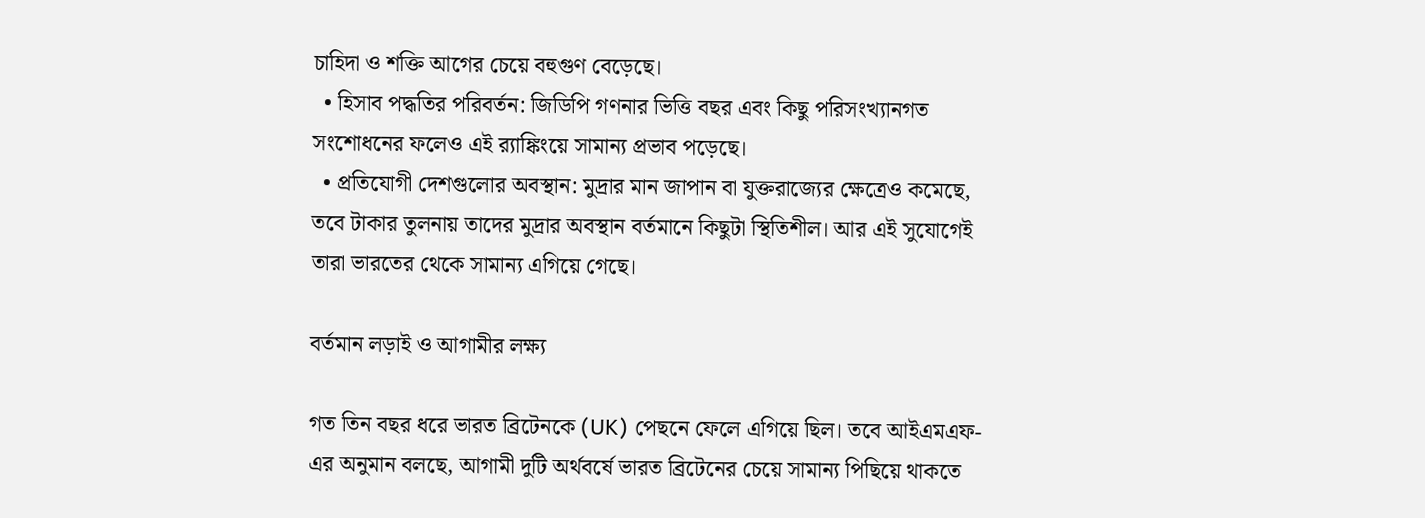চাহিদা ও শক্তি আগের চেয়ে বহুগুণ বেড়েছে।
  • হিসাব পদ্ধতির পরিবর্তন: জিডিপি গণনার ভিত্তি বছর এবং কিছু পরিসংখ্যানগত সংশোধনের ফলেও এই র‍্যাঙ্কিংয়ে সামান্য প্রভাব পড়েছে।
  • প্রতিযোগী দেশগুলোর অবস্থান: মুদ্রার মান জাপান বা যুক্তরাজ্যের ক্ষেত্রেও কমেছে, তবে টাকার তুলনায় তাদের মুদ্রার অবস্থান বর্তমানে কিছুটা স্থিতিশীল। আর এই সুযোগেই তারা ভারতের থেকে সামান্য এগিয়ে গেছে।

বর্তমান লড়াই ও আগামীর লক্ষ্য

গত তিন বছর ধরে ভারত ব্রিটেনকে (UK) পেছনে ফেলে এগিয়ে ছিল। তবে আইএমএফ-এর অনুমান বলছে, আগামী দুটি অর্থবর্ষে ভারত ব্রিটেনের চেয়ে সামান্য পিছিয়ে থাকতে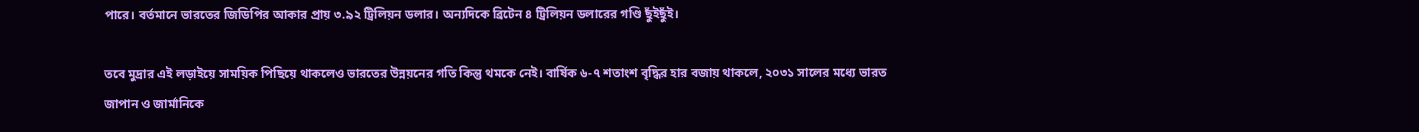পারে। বর্তমানে ভারতের জিডিপির আকার প্রায় ৩.৯২ ট্রিলিয়ন ডলার। অন্যদিকে ব্রিটেন ৪ ট্রিলিয়ন ডলারের গণ্ডি ছুঁইছুঁই।

তবে মুদ্রার এই লড়াইয়ে সাময়িক পিছিয়ে থাকলেও ভারতের উন্নয়নের গতি কিন্তু থমকে নেই। বার্ষিক ৬-৭ শতাংশ বৃদ্ধির হার বজায় থাকলে, ২০৩১ সালের মধ্যে ভারত জাপান ও জার্মানিকে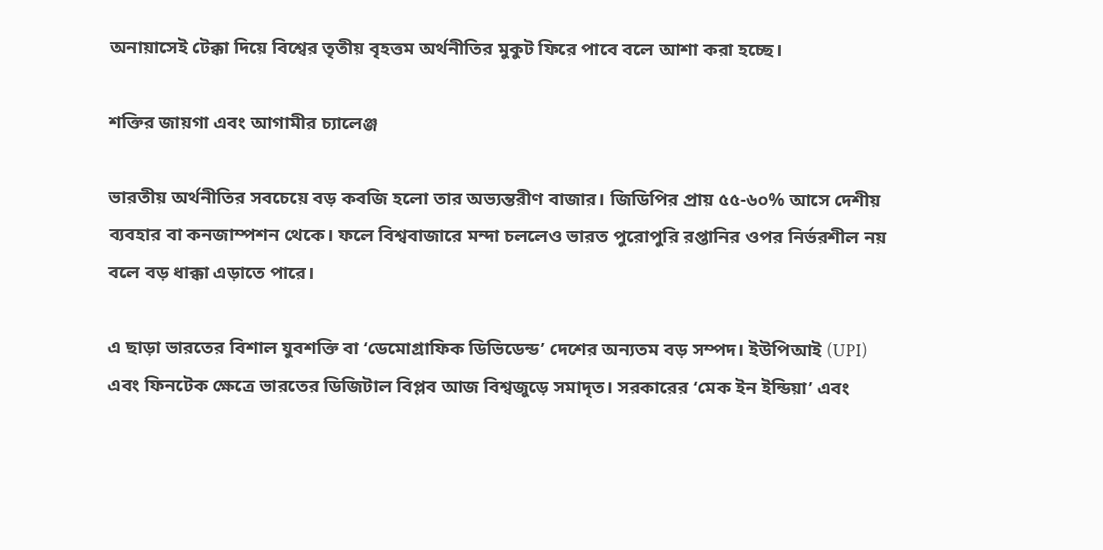অনায়াসেই টেক্কা দিয়ে বিশ্বের তৃতীয় বৃহত্তম অর্থনীতির মুকুট ফিরে পাবে বলে আশা করা হচ্ছে।

শক্তির জায়গা এবং আগামীর চ্যালেঞ্জ

ভারতীয় অর্থনীতির সবচেয়ে বড় কবজি হলো তার অভ্যন্তরীণ বাজার। জিডিপির প্রায় ৫৫-৬০% আসে দেশীয় ব্যবহার বা কনজাম্পশন থেকে। ফলে বিশ্ববাজারে মন্দা চললেও ভারত পুরোপুরি রপ্তানির ওপর নির্ভরশীল নয় বলে বড় ধাক্কা এড়াতে পারে।

এ ছাড়া ভারতের বিশাল যুবশক্তি বা ‘ডেমোগ্রাফিক ডিভিডেন্ড’ দেশের অন্যতম বড় সম্পদ। ইউপিআই (UPI) এবং ফিনটেক ক্ষেত্রে ভারতের ডিজিটাল বিপ্লব আজ বিশ্বজুড়ে সমাদৃত। সরকারের ‘মেক ইন ইন্ডিয়া’ এবং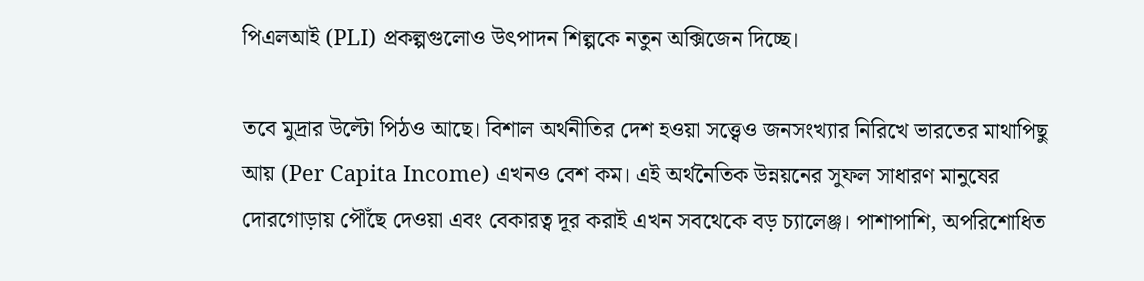পিএলআই (PLI) প্রকল্পগুলোও উৎপাদন শিল্পকে নতুন অক্সিজেন দিচ্ছে।

তবে মুদ্রার উল্টো পিঠও আছে। বিশাল অর্থনীতির দেশ হওয়া সত্ত্বেও জনসংখ্যার নিরিখে ভারতের মাথাপিছু আয় (Per Capita Income) এখনও বেশ কম। এই অর্থনৈতিক উন্নয়নের সুফল সাধারণ মানুষের দোরগোড়ায় পৌঁছে দেওয়া এবং বেকারত্ব দূর করাই এখন সবথেকে বড় চ্যালেঞ্জ। পাশাপাশি, অপরিশোধিত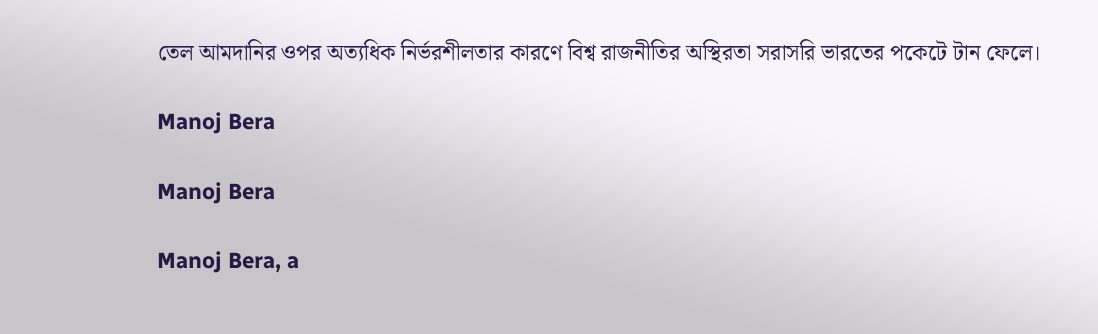তেল আমদানির ওপর অত্যধিক নির্ভরশীলতার কারণে বিশ্ব রাজনীতির অস্থিরতা সরাসরি ভারতের পকেটে টান ফেলে।

Manoj Bera

Manoj Bera

Manoj Bera, a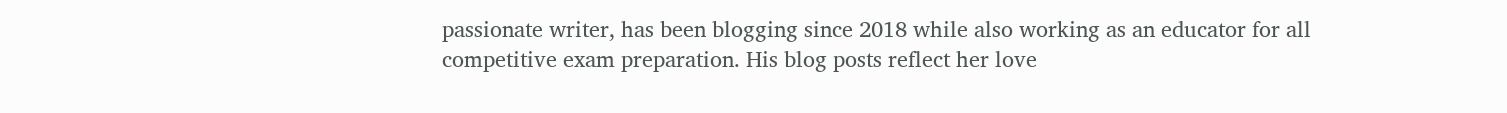passionate writer, has been blogging since 2018 while also working as an educator for all competitive exam preparation. His blog posts reflect her love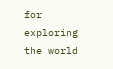for exploring the world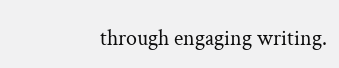through engaging writing.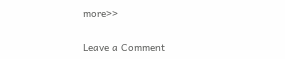more>>

Leave a Comment